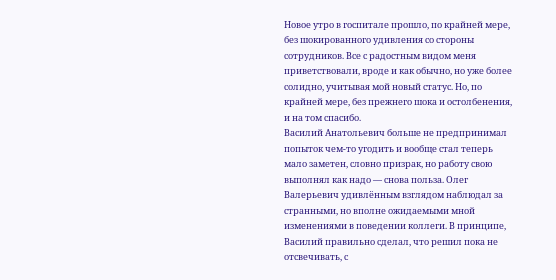Новое утро в госпитале прошло, по крайней мере, без шокированного удивления со стороны сотрудников. Все с радостным видом меня приветствовали, вроде и как обычно, но уже более солидно, учитывая мой новый статус. Но, по крайней мере, без прежнего шока и остолбенения, и на том спасибо.
Василий Анатольевич больше не предпринимал попыток чем-то угодить и вообще стал теперь мало заметен, словно призрак, но работу свою выполнял как надо — снова польза. Олег Валерьевич удивлённым взглядом наблюдал за странными, но вполне ожидаемыми мной изменениями в поведении коллеги. В принципе, Василий правильно сделал, что решил пока не отсвечивать, с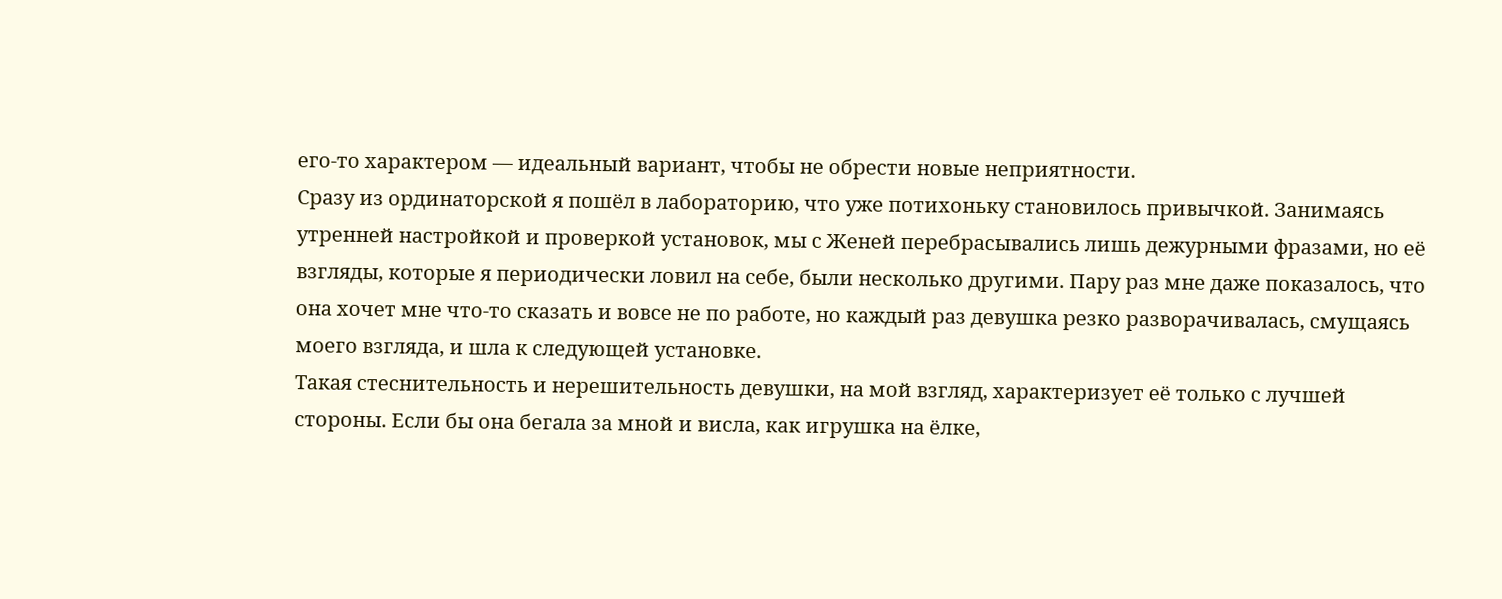его-то характером — идеальный вариант, чтобы не обрести новые неприятности.
Сразу из ординаторской я пошёл в лабораторию, что уже потихоньку становилось привычкой. Занимаясь утренней настройкой и проверкой установок, мы с Женей перебрасывались лишь дежурными фразами, но её взгляды, которые я периодически ловил на себе, были несколько другими. Пару раз мне даже показалось, что она хочет мне что-то сказать и вовсе не по работе, но каждый раз девушка резко разворачивалась, смущаясь моего взгляда, и шла к следующей установке.
Такая стеснительность и нерешительность девушки, на мой взгляд, характеризует её только с лучшей стороны. Если бы она бегала за мной и висла, как игрушка на ёлке,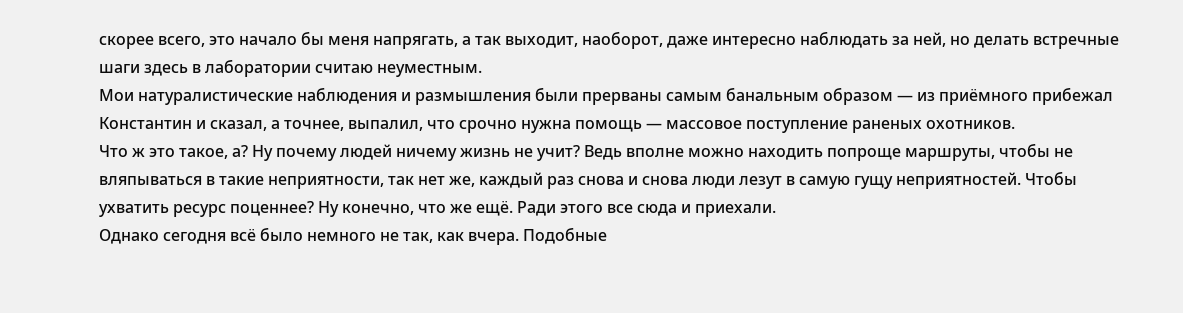скорее всего, это начало бы меня напрягать, а так выходит, наоборот, даже интересно наблюдать за ней, но делать встречные шаги здесь в лаборатории считаю неуместным.
Мои натуралистические наблюдения и размышления были прерваны самым банальным образом — из приёмного прибежал Константин и сказал, а точнее, выпалил, что срочно нужна помощь — массовое поступление раненых охотников.
Что ж это такое, а? Ну почему людей ничему жизнь не учит? Ведь вполне можно находить попроще маршруты, чтобы не вляпываться в такие неприятности, так нет же, каждый раз снова и снова люди лезут в самую гущу неприятностей. Чтобы ухватить ресурс поценнее? Ну конечно, что же ещё. Ради этого все сюда и приехали.
Однако сегодня всё было немного не так, как вчера. Подобные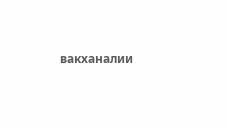вакханалии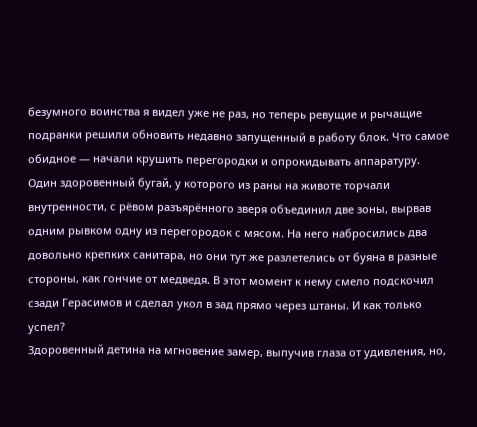безумного воинства я видел уже не раз, но теперь ревущие и рычащие подранки решили обновить недавно запущенный в работу блок. Что самое обидное — начали крушить перегородки и опрокидывать аппаратуру.
Один здоровенный бугай, у которого из раны на животе торчали внутренности, с рёвом разъярённого зверя объединил две зоны, вырвав одним рывком одну из перегородок с мясом. На него набросились два довольно крепких санитара, но они тут же разлетелись от буяна в разные стороны, как гончие от медведя. В этот момент к нему смело подскочил сзади Герасимов и сделал укол в зад прямо через штаны. И как только успел?
Здоровенный детина на мгновение замер, выпучив глаза от удивления, но,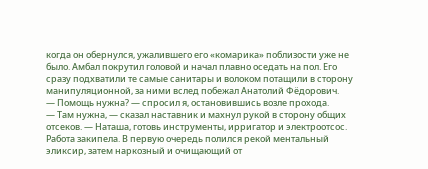когда он обернулся, ужалившего его «комарика» поблизости уже не было. Амбал покрутил головой и начал плавно оседать на пол. Его сразу подхватили те самые санитары и волоком потащили в сторону манипуляционной, за ними вслед побежал Анатолий Фёдорович.
— Помощь нужна? — спросил я, остановившись возле прохода.
— Там нужна, — сказал наставник и махнул рукой в сторону общих отсеков. — Наташа, готовь инструменты, ирригатор и электроотсос.
Работа закипела. В первую очередь полился рекой ментальный эликсир, затем наркозный и очищающий от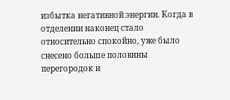избытка негативной энергии. Когда в отделении наконец стало относительно спокойно, уже было снесено больше половины перегородок и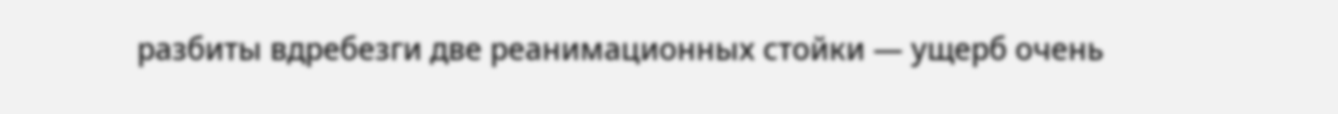разбиты вдребезги две реанимационных стойки — ущерб очень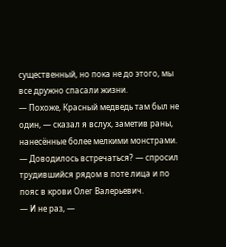существенный, но пока не до этого, мы все дружно спасали жизни.
— Похоже, Красный медведь там был не один, — сказал я вслух, заметив раны, нанесённые более мелкими монстрами.
— Доводилось встречаться? — спросил трудившийся рядом в поте лица и по пояс в крови Олег Валерьевич.
— И не раз, —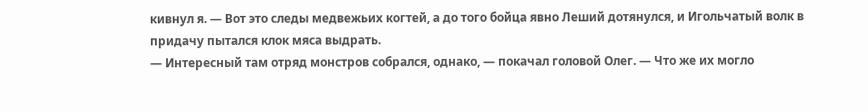кивнул я. — Вот это следы медвежьих когтей, а до того бойца явно Леший дотянулся, и Игольчатый волк в придачу пытался клок мяса выдрать.
— Интересный там отряд монстров собрался, однако, — покачал головой Олег. — Что же их могло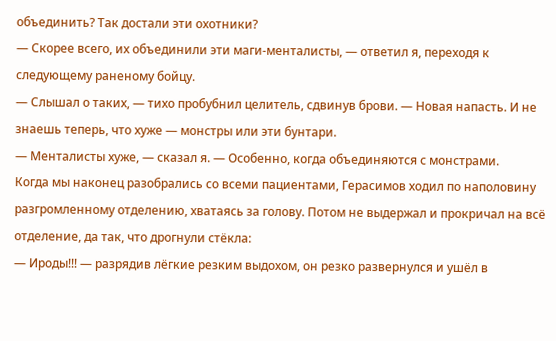объединить? Так достали эти охотники?
— Скорее всего, их объединили эти маги-менталисты, — ответил я, переходя к следующему раненому бойцу.
— Слышал о таких, — тихо пробубнил целитель, сдвинув брови. — Новая напасть. И не знаешь теперь, что хуже — монстры или эти бунтари.
— Менталисты хуже, — сказал я. — Особенно, когда объединяются с монстрами.
Когда мы наконец разобрались со всеми пациентами, Герасимов ходил по наполовину разгромленному отделению, хватаясь за голову. Потом не выдержал и прокричал на всё отделение, да так, что дрогнули стёкла:
— Ироды!!! — разрядив лёгкие резким выдохом, он резко развернулся и ушёл в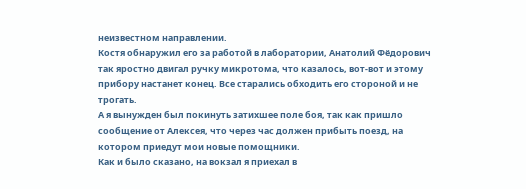неизвестном направлении.
Костя обнаружил его за работой в лаборатории, Анатолий Фёдорович так яростно двигал ручку микротома, что казалось, вот-вот и этому прибору настанет конец. Все старались обходить его стороной и не трогать.
А я вынужден был покинуть затихшее поле боя, так как пришло сообщение от Алексея, что через час должен прибыть поезд, на котором приедут мои новые помощники.
Как и было сказано, на вокзал я приехал в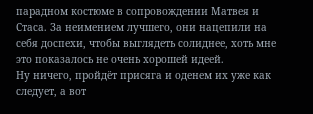парадном костюме в сопровождении Матвея и Стаса. За неимением лучшего, они нацепили на себя доспехи, чтобы выглядеть солиднее, хоть мне это показалось не очень хорошей идеей.
Ну ничего, пройдёт присяга и оденем их уже как следует, а вот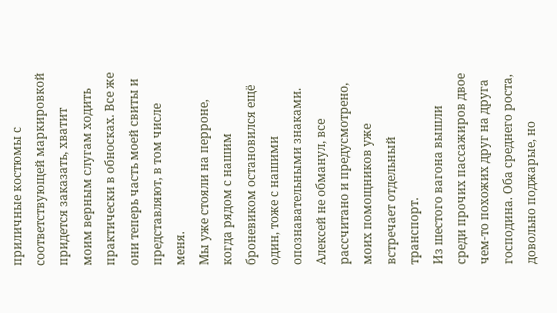приличные костюмы с соответствующей маркировкой придется заказать, хватит моим верным слугам ходить практически в обносках. Все же они теперь часть моей свиты и представляют, в том числе меня.
Мы уже стояли на перроне, когда рядом с нашим броневиком остановился ещё один, тоже с нашими опознавательными знаками. Алексей не обманул, все рассчитано и предусмотрено, моих помощников уже встречает отдельный транспорт.
Из шестого вагона вышли среди прочих пассажиров двое чем-то похожих друг на друга господина. Оба среднего роста, довольно поджарые, но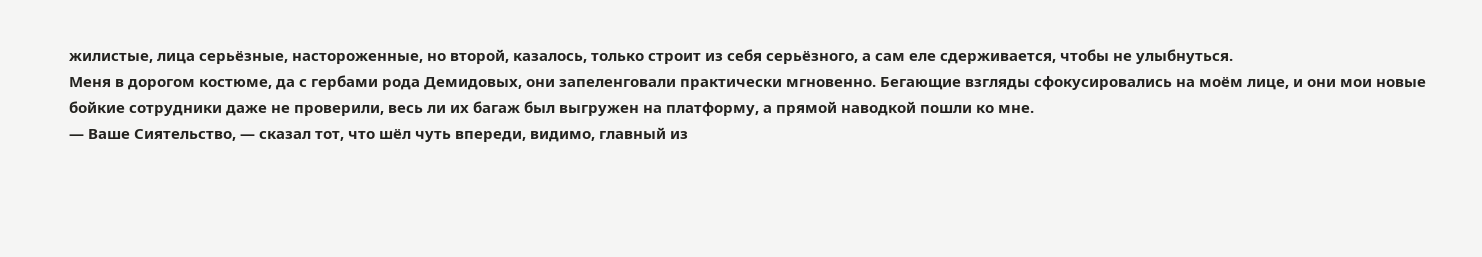жилистые, лица серьёзные, настороженные, но второй, казалось, только строит из себя серьёзного, а сам еле сдерживается, чтобы не улыбнуться.
Меня в дорогом костюме, да с гербами рода Демидовых, они запеленговали практически мгновенно. Бегающие взгляды сфокусировались на моём лице, и они мои новые бойкие сотрудники даже не проверили, весь ли их багаж был выгружен на платформу, а прямой наводкой пошли ко мне.
— Ваше Сиятельство, — сказал тот, что шёл чуть впереди, видимо, главный из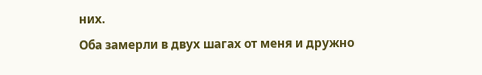них.
Оба замерли в двух шагах от меня и дружно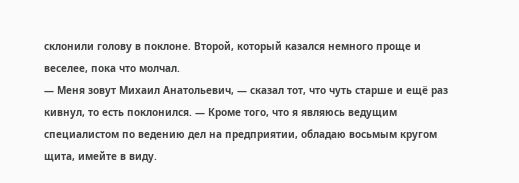склонили голову в поклоне. Второй, который казался немного проще и веселее, пока что молчал.
— Меня зовут Михаил Анатольевич, — сказал тот, что чуть старше и ещё раз кивнул, то есть поклонился. — Кроме того, что я являюсь ведущим специалистом по ведению дел на предприятии, обладаю восьмым кругом щита, имейте в виду.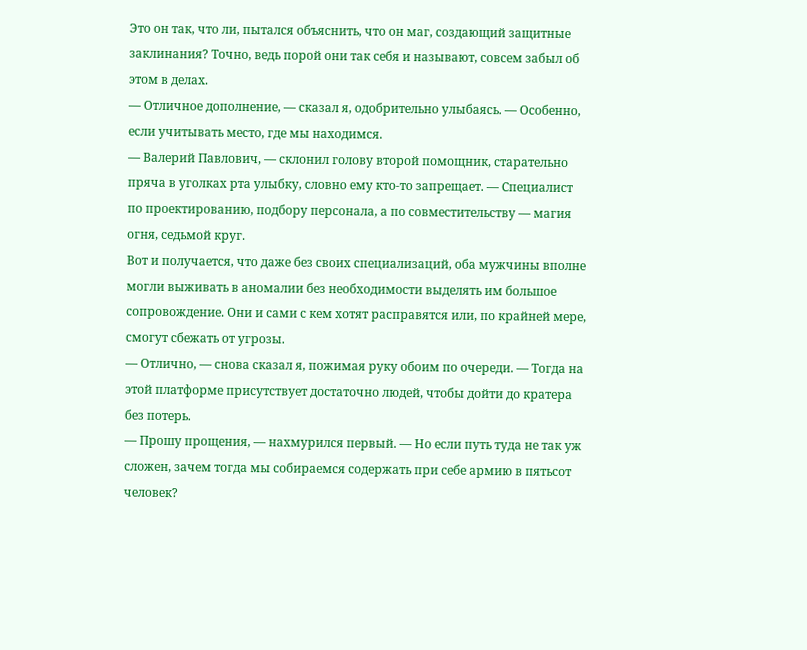Это он так, что ли, пытался объяснить, что он маг, создающий защитные заклинания? Точно, ведь порой они так себя и называют, совсем забыл об этом в делах.
— Отличное дополнение, — сказал я, одобрительно улыбаясь. — Особенно, если учитывать место, где мы находимся.
— Валерий Павлович, — склонил голову второй помощник, старательно пряча в уголках рта улыбку, словно ему кто-то запрещает. — Специалист по проектированию, подбору персонала, а по совместительству — магия огня, седьмой круг.
Вот и получается, что даже без своих специализаций, оба мужчины вполне могли выживать в аномалии без необходимости выделять им большое сопровождение. Они и сами с кем хотят расправятся или, по крайней мере, смогут сбежать от угрозы.
— Отлично, — снова сказал я, пожимая руку обоим по очереди. — Тогда на этой платформе присутствует достаточно людей, чтобы дойти до кратера без потерь.
— Прошу прощения, — нахмурился первый. — Но если путь туда не так уж сложен, зачем тогда мы собираемся содержать при себе армию в пятьсот человек?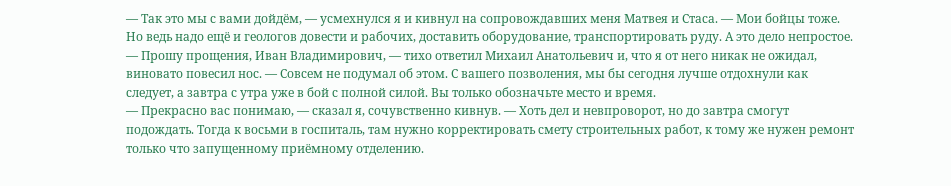— Так это мы с вами дойдём, — усмехнулся я и кивнул на сопровождавших меня Матвея и Стаса. — Мои бойцы тоже. Но ведь надо ещё и геологов довести и рабочих, доставить оборудование, транспортировать руду. А это дело непростое.
— Прошу прощения, Иван Владимирович, — тихо ответил Михаил Анатольевич и, что я от него никак не ожидал, виновато повесил нос. — Совсем не подумал об этом. С вашего позволения, мы бы сегодня лучше отдохнули как следует, а завтра с утра уже в бой с полной силой. Вы только обозначьте место и время.
— Прекрасно вас понимаю, — сказал я, сочувственно кивнув. — Хоть дел и невпроворот, но до завтра смогут подождать. Тогда к восьми в госпиталь, там нужно корректировать смету строительных работ, к тому же нужен ремонт только что запущенному приёмному отделению.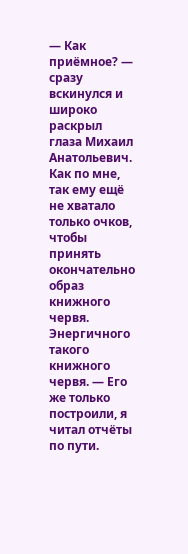— Как приёмное? — сразу вскинулся и широко раскрыл глаза Михаил Анатольевич. Как по мне, так ему ещё не хватало только очков, чтобы принять окончательно образ книжного червя. Энергичного такого книжного червя. — Его же только построили, я читал отчёты по пути.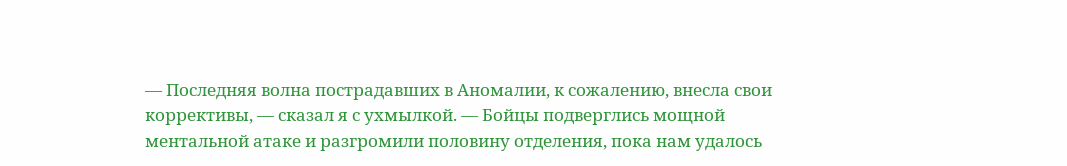— Последняя волна пострадавших в Аномалии, к сожалению, внесла свои коррективы, — сказал я с ухмылкой. — Бойцы подверглись мощной ментальной атаке и разгромили половину отделения, пока нам удалось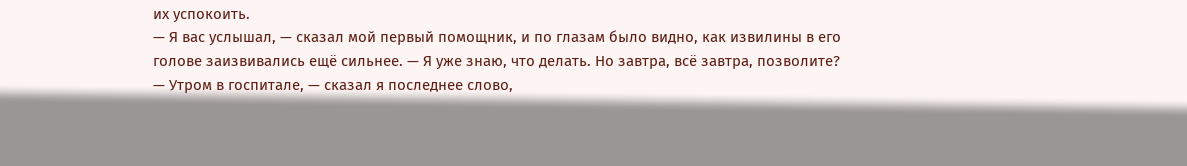их успокоить.
— Я вас услышал, — сказал мой первый помощник, и по глазам было видно, как извилины в его голове заизвивались ещё сильнее. — Я уже знаю, что делать. Но завтра, всё завтра, позволите?
— Утром в госпитале, — сказал я последнее слово,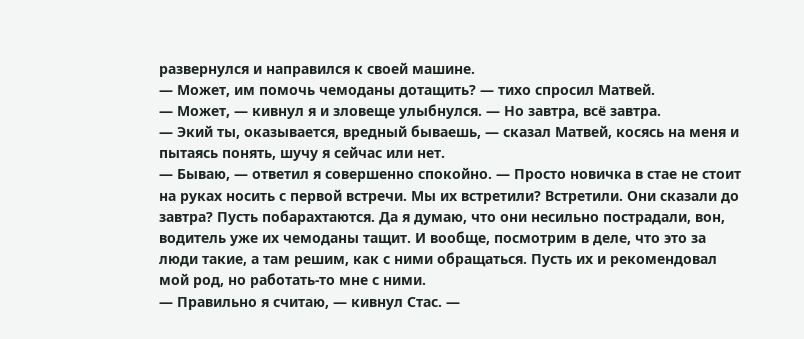развернулся и направился к своей машине.
— Может, им помочь чемоданы дотащить? — тихо спросил Матвей.
— Может, — кивнул я и зловеще улыбнулся. — Но завтра, всё завтра.
— Экий ты, оказывается, вредный бываешь, — сказал Матвей, косясь на меня и пытаясь понять, шучу я сейчас или нет.
— Бываю, — ответил я совершенно спокойно. — Просто новичка в стае не стоит на руках носить с первой встречи. Мы их встретили? Встретили. Они сказали до завтра? Пусть побарахтаются. Да я думаю, что они несильно пострадали, вон, водитель уже их чемоданы тащит. И вообще, посмотрим в деле, что это за люди такие, а там решим, как с ними обращаться. Пусть их и рекомендовал мой род, но работать-то мне с ними.
— Правильно я считаю, — кивнул Стас. —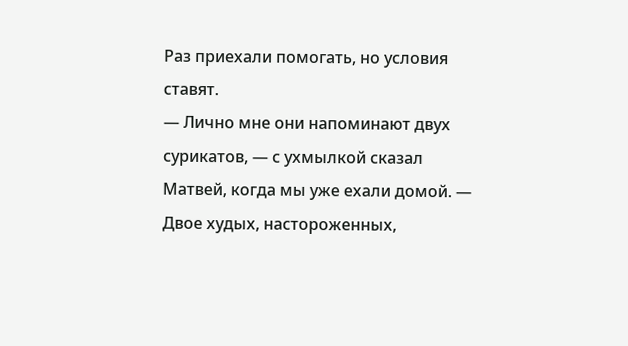Раз приехали помогать, но условия ставят.
— Лично мне они напоминают двух сурикатов, — с ухмылкой сказал Матвей, когда мы уже ехали домой. — Двое худых, настороженных,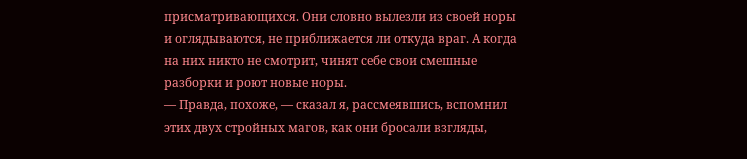присматривающихся. Они словно вылезли из своей норы и оглядываются, не приближается ли откуда враг. А когда на них никто не смотрит, чинят себе свои смешные разборки и роют новые норы.
— Правда, похоже, — сказал я, рассмеявшись, вспомнил этих двух стройных магов, как они бросали взгляды,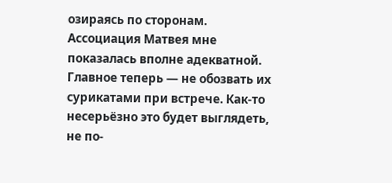озираясь по сторонам.
Ассоциация Матвея мне показалась вполне адекватной. Главное теперь — не обозвать их сурикатами при встрече. Как-то несерьёзно это будет выглядеть, не по-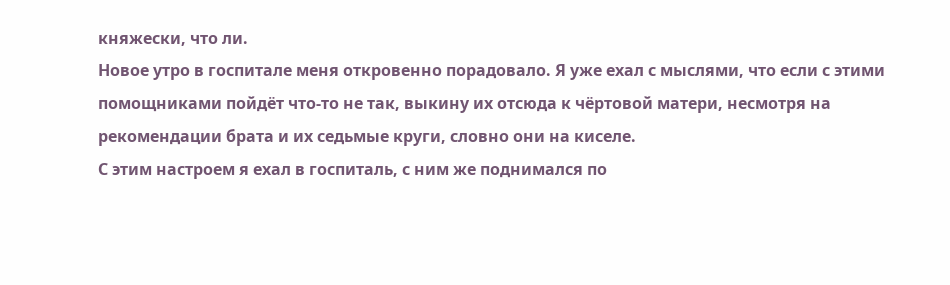княжески, что ли.
Новое утро в госпитале меня откровенно порадовало. Я уже ехал с мыслями, что если с этими помощниками пойдёт что-то не так, выкину их отсюда к чёртовой матери, несмотря на рекомендации брата и их седьмые круги, словно они на киселе.
С этим настроем я ехал в госпиталь, с ним же поднимался по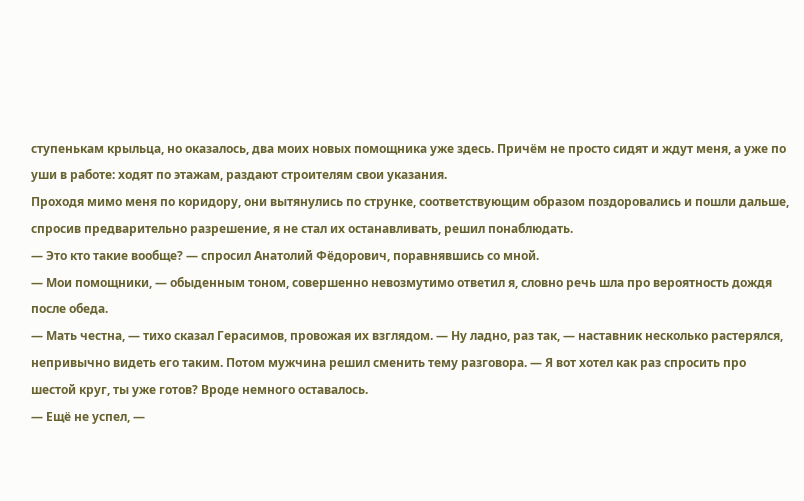ступенькам крыльца, но оказалось, два моих новых помощника уже здесь. Причём не просто сидят и ждут меня, а уже по уши в работе: ходят по этажам, раздают строителям свои указания.
Проходя мимо меня по коридору, они вытянулись по струнке, соответствующим образом поздоровались и пошли дальше, спросив предварительно разрешение, я не стал их останавливать, решил понаблюдать.
— Это кто такие вообще? — спросил Анатолий Фёдорович, поравнявшись со мной.
— Мои помощники, — обыденным тоном, совершенно невозмутимо ответил я, словно речь шла про вероятность дождя после обеда.
— Мать честна, — тихо сказал Герасимов, провожая их взглядом. — Ну ладно, раз так, — наставник несколько растерялся, непривычно видеть его таким. Потом мужчина решил сменить тему разговора. — Я вот хотел как раз спросить про шестой круг, ты уже готов? Вроде немного оставалось.
— Ещё не успел, —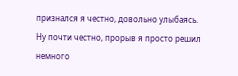признался я честно, довольно улыбаясь.
Ну почти честно, прорыв я просто решил немного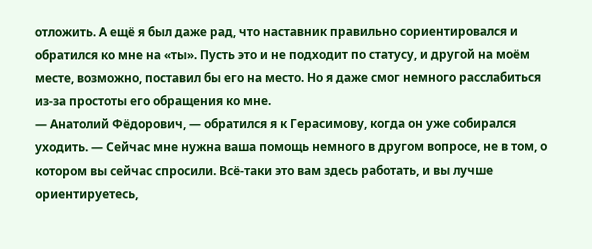отложить. А ещё я был даже рад, что наставник правильно сориентировался и обратился ко мне на «ты». Пусть это и не подходит по статусу, и другой на моём месте, возможно, поставил бы его на место. Но я даже смог немного расслабиться из-за простоты его обращения ко мне.
— Анатолий Фёдорович, — обратился я к Герасимову, когда он уже собирался уходить. — Сейчас мне нужна ваша помощь немного в другом вопросе, не в том, о котором вы сейчас спросили. Всё-таки это вам здесь работать, и вы лучше ориентируетесь,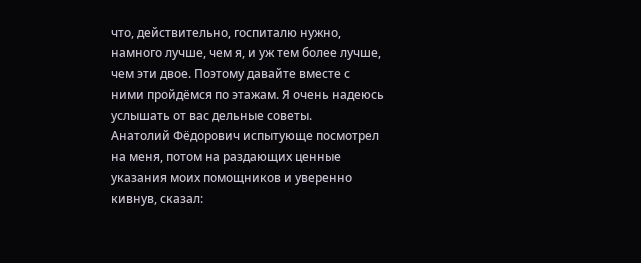что, действительно, госпиталю нужно, намного лучше, чем я, и уж тем более лучше, чем эти двое. Поэтому давайте вместе с ними пройдёмся по этажам. Я очень надеюсь услышать от вас дельные советы.
Анатолий Фёдорович испытующе посмотрел на меня, потом на раздающих ценные указания моих помощников и уверенно кивнув, сказал: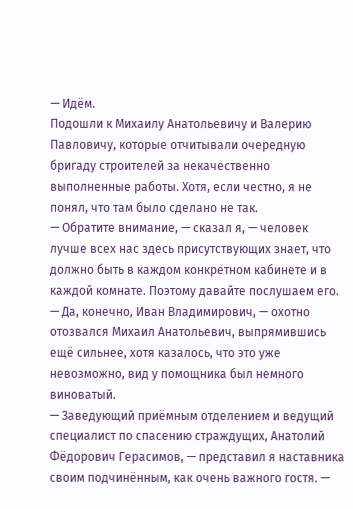— Идём.
Подошли к Михаилу Анатольевичу и Валерию Павловичу, которые отчитывали очередную бригаду строителей за некачественно выполненные работы. Хотя, если честно, я не понял, что там было сделано не так.
— Обратите внимание, — сказал я, — человек лучше всех нас здесь присутствующих знает, что должно быть в каждом конкретном кабинете и в каждой комнате. Поэтому давайте послушаем его.
— Да, конечно, Иван Владимирович, — охотно отозвался Михаил Анатольевич, выпрямившись ещё сильнее, хотя казалось, что это уже невозможно, вид у помощника был немного виноватый.
— Заведующий приёмным отделением и ведущий специалист по спасению страждущих, Анатолий Фёдорович Герасимов, — представил я наставника своим подчинённым, как очень важного гостя. —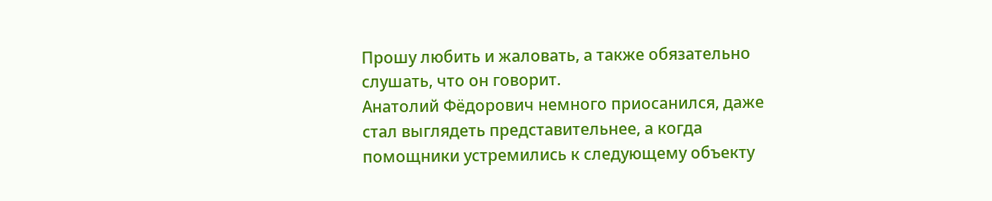Прошу любить и жаловать, а также обязательно слушать, что он говорит.
Анатолий Фёдорович немного приосанился, даже стал выглядеть представительнее, а когда помощники устремились к следующему объекту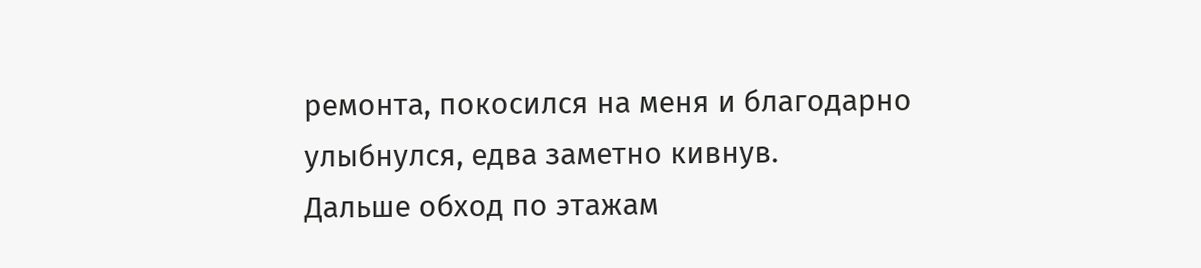ремонта, покосился на меня и благодарно улыбнулся, едва заметно кивнув.
Дальше обход по этажам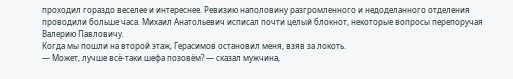проходил гораздо веселее и интереснее. Ревизию наполовину разгромленного и недоделанного отделения проводили больше часа. Михаил Анатольевич исписал почти целый блокнот, некоторые вопросы перепоручая Валерию Павловичу.
Когда мы пошли на второй этаж, Герасимов остановил меня, взяв за локоть.
— Может, лучше всё-таки шефа позовём? — сказал мужчина,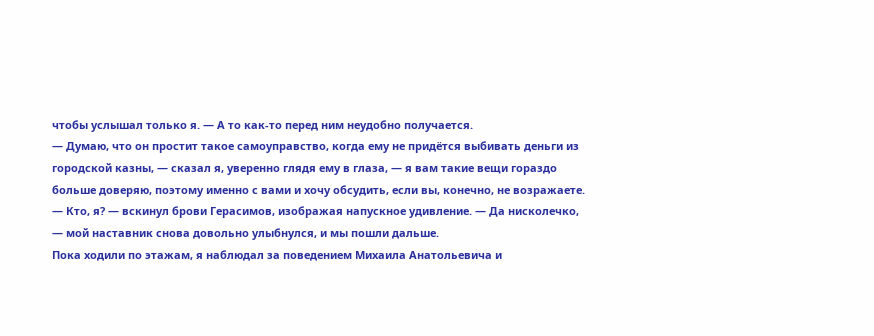чтобы услышал только я. — А то как-то перед ним неудобно получается.
— Думаю, что он простит такое самоуправство, когда ему не придётся выбивать деньги из городской казны, — сказал я, уверенно глядя ему в глаза, — я вам такие вещи гораздо больше доверяю, поэтому именно с вами и хочу обсудить, если вы, конечно, не возражаете.
— Кто, я? — вскинул брови Герасимов, изображая напускное удивление. — Да нисколечко, — мой наставник снова довольно улыбнулся, и мы пошли дальше.
Пока ходили по этажам, я наблюдал за поведением Михаила Анатольевича и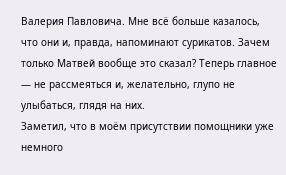Валерия Павловича. Мне всё больше казалось, что они и, правда, напоминают сурикатов. Зачем только Матвей вообще это сказал? Теперь главное — не рассмеяться и, желательно, глупо не улыбаться, глядя на них.
Заметил, что в моём присутствии помощники уже немного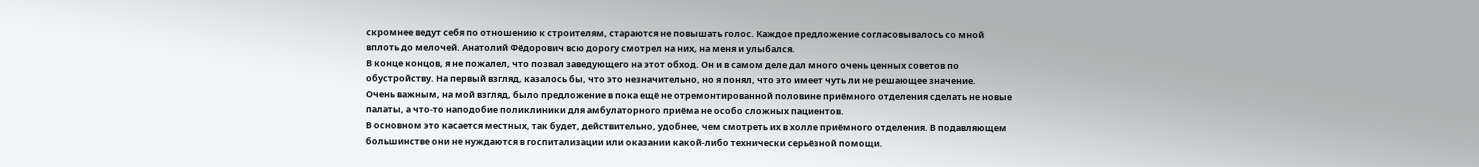скромнее ведут себя по отношению к строителям, стараются не повышать голос. Каждое предложение согласовывалось со мной вплоть до мелочей. Анатолий Фёдорович всю дорогу смотрел на них, на меня и улыбался.
В конце концов, я не пожалел, что позвал заведующего на этот обход. Он и в самом деле дал много очень ценных советов по обустройству. На первый взгляд, казалось бы, что это незначительно, но я понял, что это имеет чуть ли не решающее значение.
Очень важным, на мой взгляд, было предложение в пока ещё не отремонтированной половине приёмного отделения сделать не новые палаты, а что-то наподобие поликлиники для амбулаторного приёма не особо сложных пациентов.
В основном это касается местных, так будет, действительно, удобнее, чем смотреть их в холле приёмного отделения. В подавляющем большинстве они не нуждаются в госпитализации или оказании какой-либо технически серьёзной помощи.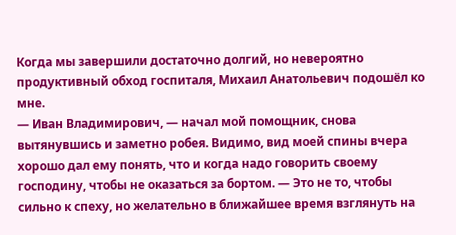Когда мы завершили достаточно долгий, но невероятно продуктивный обход госпиталя, Михаил Анатольевич подошёл ко мне.
— Иван Владимирович, — начал мой помощник, снова вытянувшись и заметно робея. Видимо, вид моей спины вчера хорошо дал ему понять, что и когда надо говорить своему господину, чтобы не оказаться за бортом. — Это не то, чтобы сильно к спеху, но желательно в ближайшее время взглянуть на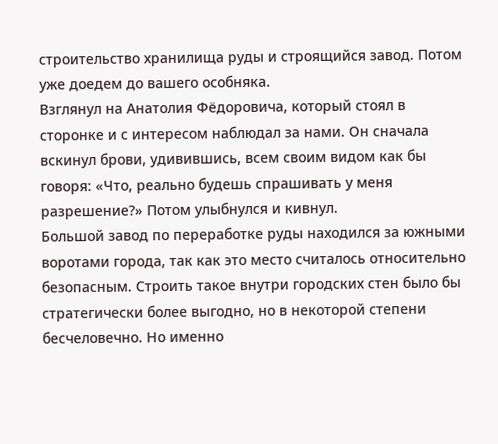строительство хранилища руды и строящийся завод. Потом уже доедем до вашего особняка.
Взглянул на Анатолия Фёдоровича, который стоял в сторонке и с интересом наблюдал за нами. Он сначала вскинул брови, удивившись, всем своим видом как бы говоря: «Что, реально будешь спрашивать у меня разрешение?» Потом улыбнулся и кивнул.
Большой завод по переработке руды находился за южными воротами города, так как это место считалось относительно безопасным. Строить такое внутри городских стен было бы стратегически более выгодно, но в некоторой степени бесчеловечно. Но именно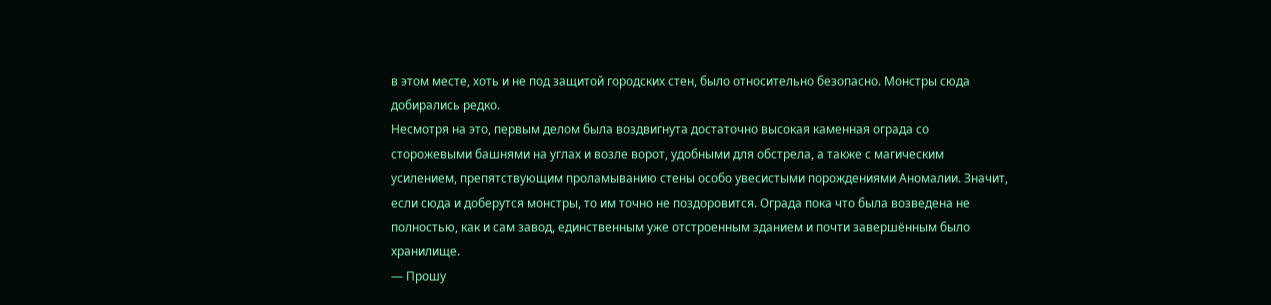в этом месте, хоть и не под защитой городских стен, было относительно безопасно. Монстры сюда добирались редко.
Несмотря на это, первым делом была воздвигнута достаточно высокая каменная ограда со сторожевыми башнями на углах и возле ворот, удобными для обстрела, а также с магическим усилением, препятствующим проламыванию стены особо увесистыми порождениями Аномалии. Значит, если сюда и доберутся монстры, то им точно не поздоровится. Ограда пока что была возведена не полностью, как и сам завод, единственным уже отстроенным зданием и почти завершённым было хранилище.
— Прошу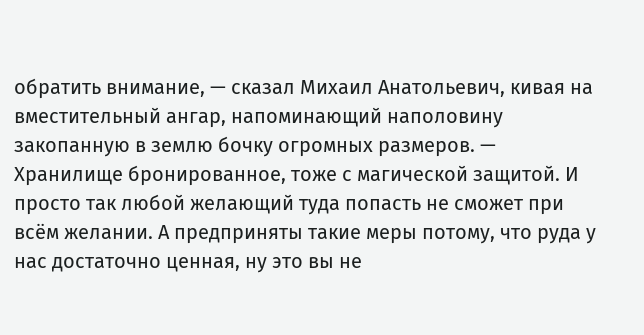обратить внимание, — сказал Михаил Анатольевич, кивая на вместительный ангар, напоминающий наполовину закопанную в землю бочку огромных размеров. — Хранилище бронированное, тоже с магической защитой. И просто так любой желающий туда попасть не сможет при всём желании. А предприняты такие меры потому, что руда у нас достаточно ценная, ну это вы не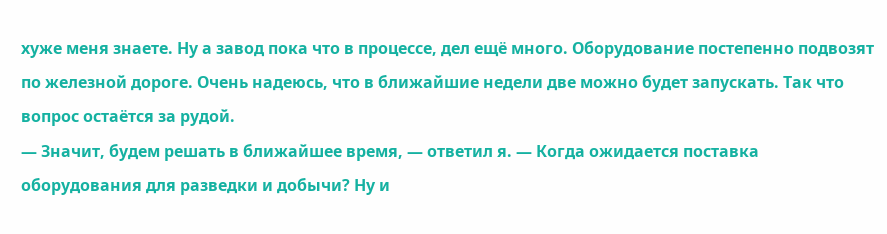хуже меня знаете. Ну а завод пока что в процессе, дел ещё много. Оборудование постепенно подвозят по железной дороге. Очень надеюсь, что в ближайшие недели две можно будет запускать. Так что вопрос остаётся за рудой.
— Значит, будем решать в ближайшее время, — ответил я. — Когда ожидается поставка оборудования для разведки и добычи? Ну и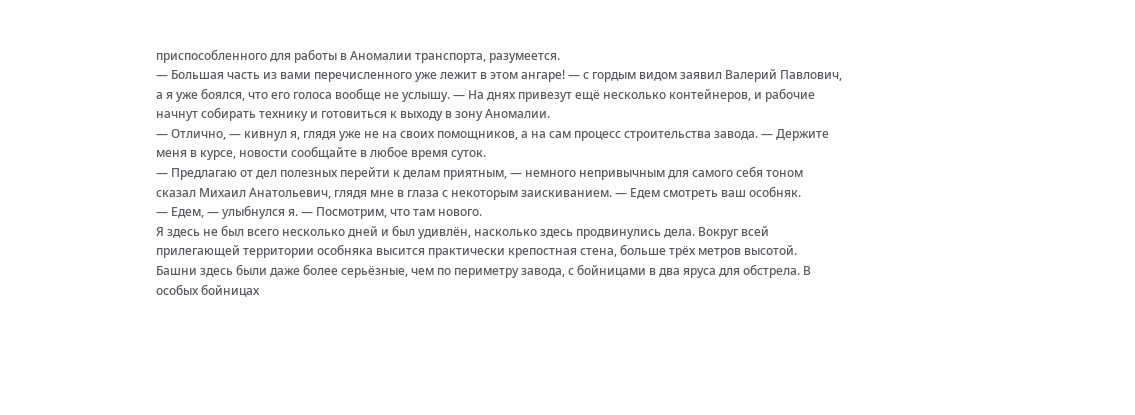приспособленного для работы в Аномалии транспорта, разумеется.
— Большая часть из вами перечисленного уже лежит в этом ангаре! — с гордым видом заявил Валерий Павлович, а я уже боялся, что его голоса вообще не услышу. — На днях привезут ещё несколько контейнеров, и рабочие начнут собирать технику и готовиться к выходу в зону Аномалии.
— Отлично, — кивнул я, глядя уже не на своих помощников, а на сам процесс строительства завода. — Держите меня в курсе, новости сообщайте в любое время суток.
— Предлагаю от дел полезных перейти к делам приятным, — немного непривычным для самого себя тоном сказал Михаил Анатольевич, глядя мне в глаза с некоторым заискиванием. — Едем смотреть ваш особняк.
— Едем, — улыбнулся я. — Посмотрим, что там нового.
Я здесь не был всего несколько дней и был удивлён, насколько здесь продвинулись дела. Вокруг всей прилегающей территории особняка высится практически крепостная стена, больше трёх метров высотой.
Башни здесь были даже более серьёзные, чем по периметру завода, с бойницами в два яруса для обстрела. В особых бойницах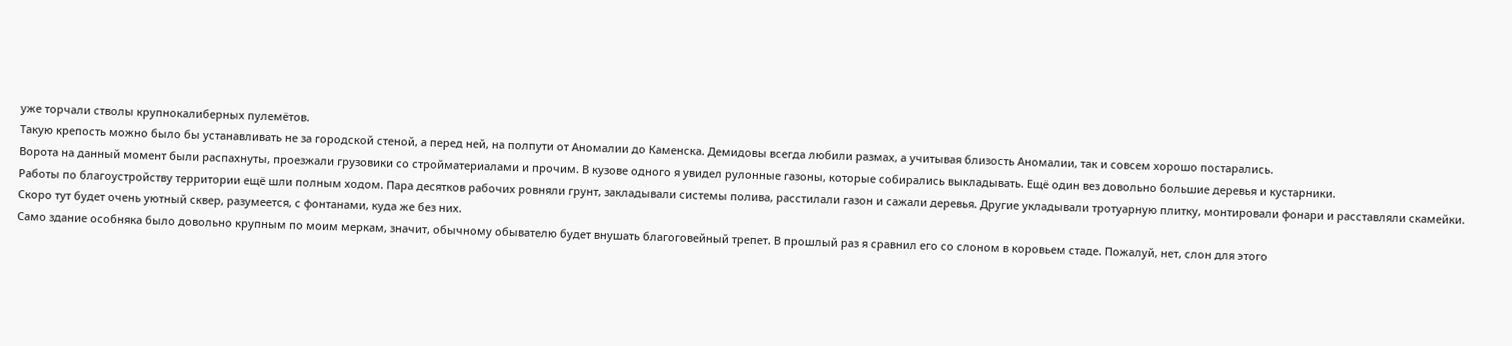уже торчали стволы крупнокалиберных пулемётов.
Такую крепость можно было бы устанавливать не за городской стеной, а перед ней, на полпути от Аномалии до Каменска. Демидовы всегда любили размах, а учитывая близость Аномалии, так и совсем хорошо постарались.
Ворота на данный момент были распахнуты, проезжали грузовики со стройматериалами и прочим. В кузове одного я увидел рулонные газоны, которые собирались выкладывать. Ещё один вез довольно большие деревья и кустарники.
Работы по благоустройству территории ещё шли полным ходом. Пара десятков рабочих ровняли грунт, закладывали системы полива, расстилали газон и сажали деревья. Другие укладывали тротуарную плитку, монтировали фонари и расставляли скамейки. Скоро тут будет очень уютный сквер, разумеется, с фонтанами, куда же без них.
Само здание особняка было довольно крупным по моим меркам, значит, обычному обывателю будет внушать благоговейный трепет. В прошлый раз я сравнил его со слоном в коровьем стаде. Пожалуй, нет, слон для этого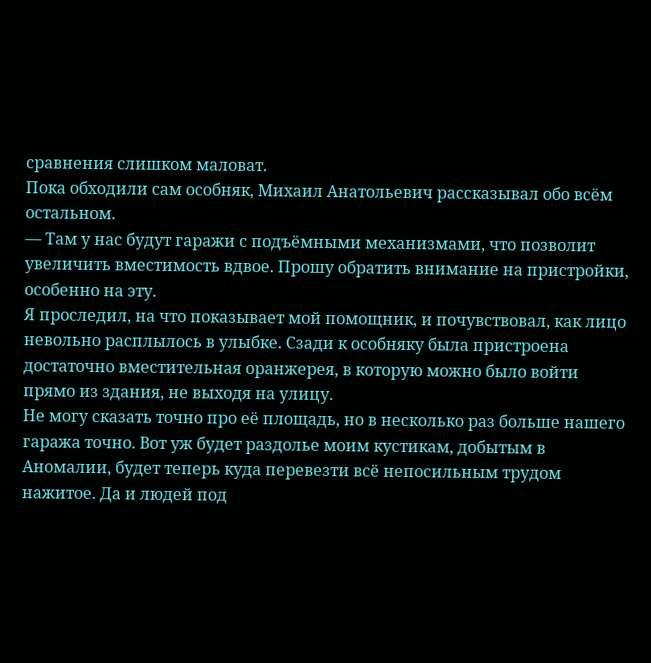сравнения слишком маловат.
Пока обходили сам особняк, Михаил Анатольевич рассказывал обо всём остальном.
— Там у нас будут гаражи с подъёмными механизмами, что позволит увеличить вместимость вдвое. Прошу обратить внимание на пристройки, особенно на эту.
Я проследил, на что показывает мой помощник, и почувствовал, как лицо невольно расплылось в улыбке. Сзади к особняку была пристроена достаточно вместительная оранжерея, в которую можно было войти прямо из здания, не выходя на улицу.
Не могу сказать точно про её площадь, но в несколько раз больше нашего гаража точно. Вот уж будет раздолье моим кустикам, добытым в Аномалии, будет теперь куда перевезти всё непосильным трудом нажитое. Да и людей под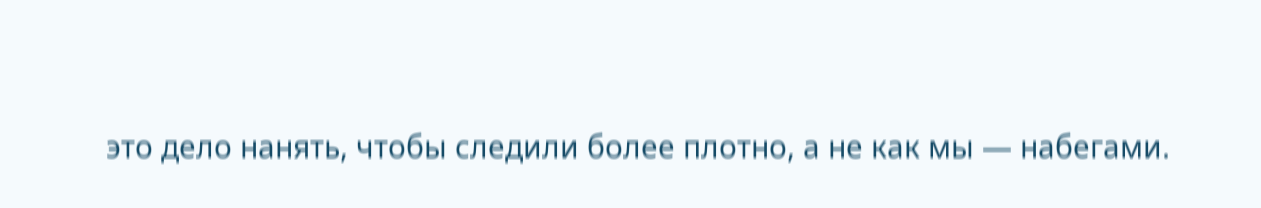это дело нанять, чтобы следили более плотно, а не как мы — набегами.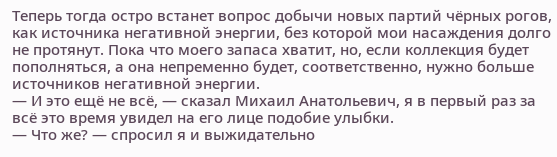Теперь тогда остро встанет вопрос добычи новых партий чёрных рогов, как источника негативной энергии, без которой мои насаждения долго не протянут. Пока что моего запаса хватит, но, если коллекция будет пополняться, а она непременно будет, соответственно, нужно больше источников негативной энергии.
— И это ещё не всё, — сказал Михаил Анатольевич, я в первый раз за всё это время увидел на его лице подобие улыбки.
— Что же? — спросил я и выжидательно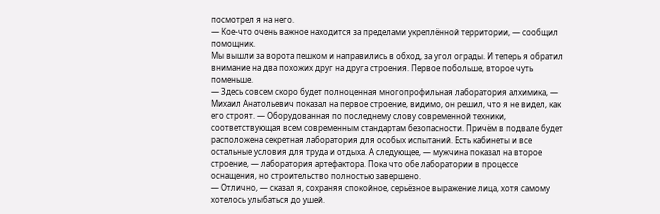посмотрел я на него.
— Кое-что очень важное находится за пределами укреплённой территории, — сообщил помощник.
Мы вышли за ворота пешком и направились в обход, за угол ограды. И теперь я обратил внимание на два похожих друг на друга строения. Первое побольше, второе чуть поменьше.
— Здесь совсем скоро будет полноценная многопрофильная лаборатория алхимика, — Михаил Анатольевич показал на первое строение, видимо, он решил, что я не видел, как его строят. — Оборудованная по последнему слову современной техники, соответствующая всем современным стандартам безопасности. Причём в подвале будет расположена секретная лаборатория для особых испытаний. Есть кабинеты и все остальные условия для труда и отдыха. А следующее, — мужчина показал на второе строение, — лаборатория артефактора. Пока что обе лаборатории в процессе оснащения, но строительство полностью завершено.
— Отлично, — сказал я, сохраняя спокойное, серьёзное выражение лица, хотя самому хотелось улыбаться до ушей.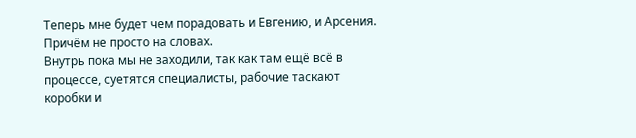Теперь мне будет чем порадовать и Евгению, и Арсения. Причём не просто на словах.
Внутрь пока мы не заходили, так как там ещё всё в процессе, суетятся специалисты, рабочие таскают коробки и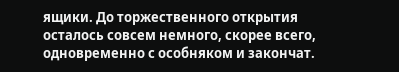ящики. До торжественного открытия осталось совсем немного, скорее всего, одновременно с особняком и закончат.